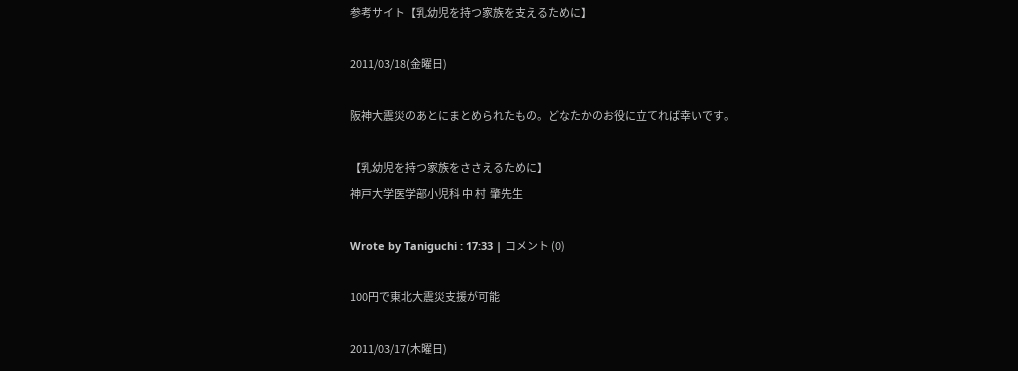参考サイト【乳幼児を持つ家族を支えるために】

2011/03/18(金曜日)

阪神大震災のあとにまとめられたもの。どなたかのお役に立てれば幸いです。

【乳幼児を持つ家族をささえるために】
神戸大学医学部小児科 中 村  肇先生

Wrote by Taniguchi : 17:33 | コメント (0)

100円で東北大震災支援が可能

2011/03/17(木曜日)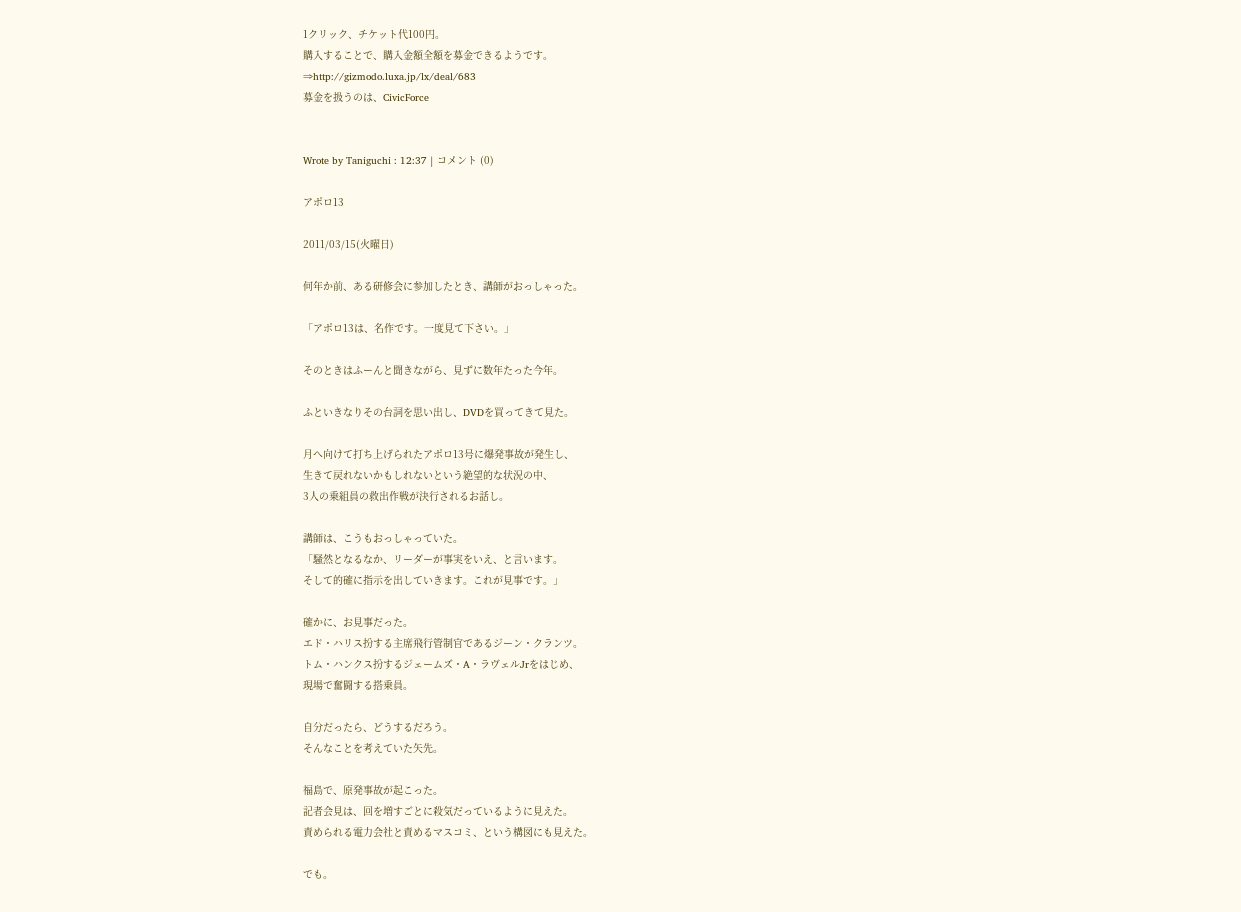1クリック、チケット代100円。
購入することで、購入金額全額を募金できるようです。
⇒http://gizmodo.luxa.jp/lx/deal/683
募金を扱うのは、CivicForce


Wrote by Taniguchi : 12:37 | コメント (0)

アポロ13

2011/03/15(火曜日)

何年か前、ある研修会に参加したとき、講師がおっしゃった。

「アポロ13は、名作です。一度見て下さい。」

そのときはふーんと聞きながら、見ずに数年たった今年。

ふといきなりその台詞を思い出し、DVDを買ってきて見た。

月へ向けて打ち上げられたアポロ13号に爆発事故が発生し、
生きて戻れないかもしれないという絶望的な状況の中、
3人の乗組員の救出作戦が決行されるお話し。

講師は、こうもおっしゃっていた。
「騒然となるなか、リーダーが事実をいえ、と言います。
そして的確に指示を出していきます。これが見事です。」

確かに、お見事だった。
エド・ハリス扮する主席飛行管制官であるジーン・クランツ。
トム・ハンクス扮するジェームズ・A・ラヴェルJrをはじめ、
現場で奮闘する搭乗員。

自分だったら、どうするだろう。
そんなことを考えていた矢先。

福島で、原発事故が起こった。
記者会見は、回を増すごとに殺気だっているように見えた。
責められる電力会社と責めるマスコミ、という構図にも見えた。

でも。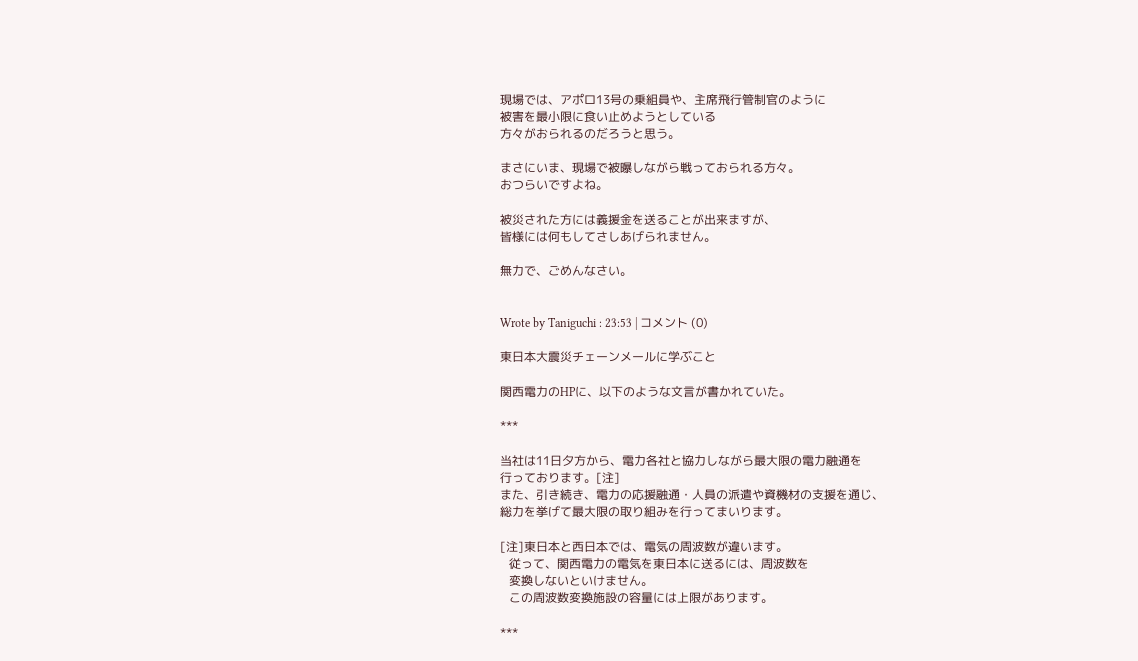現場では、アポロ13号の乗組員や、主席飛行管制官のように
被害を最小限に食い止めようとしている
方々がおられるのだろうと思う。

まさにいま、現場で被曝しながら戦っておられる方々。
おつらいですよね。

被災された方には義援金を送ることが出来ますが、
皆様には何もしてさしあげられません。

無力で、ごめんなさい。


Wrote by Taniguchi : 23:53 | コメント (0)

東日本大震災チェーンメールに学ぶこと

関西電力のHPに、以下のような文言が書かれていた。

***

当社は11日夕方から、電力各社と協力しながら最大限の電力融通を
行っております。[注]
また、引き続き、電力の応援融通・人員の派遣や資機材の支援を通じ、
総力を挙げて最大限の取り組みを行ってまいります。

[注]東日本と西日本では、電気の周波数が違います。
   従って、関西電力の電気を東日本に送るには、周波数を
   変換しないといけません。
   この周波数変換施設の容量には上限があります。

***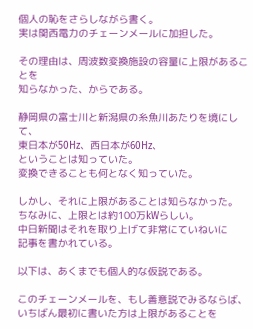個人の恥をさらしながら書く。
実は関西電力のチェーンメールに加担した。

その理由は、周波数変換施設の容量に上限があることを
知らなかった、からである。

静岡県の富士川と新潟県の糸魚川あたりを境にして、
東日本が50Hz、西日本が60Hz、
ということは知っていた。
変換できることも何となく知っていた。

しかし、それに上限があることは知らなかった。
ちなみに、上限とは約100万kWらしい。
中日新聞はそれを取り上げて非常にていねいに
記事を書かれている。

以下は、あくまでも個人的な仮説である。

このチェーンメールを、もし善意説でみるならば、
いちばん最初に書いた方は上限があることを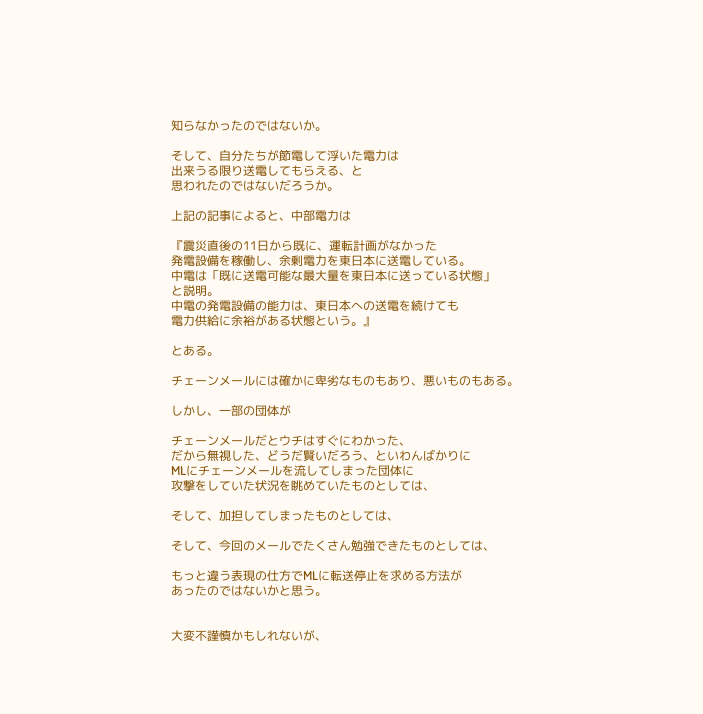知らなかったのではないか。

そして、自分たちが節電して浮いた電力は
出来うる限り送電してもらえる、と
思われたのではないだろうか。

上記の記事によると、中部電力は

『震災直後の11日から既に、運転計画がなかった
発電設備を稼働し、余剰電力を東日本に送電している。
中電は「既に送電可能な最大量を東日本に送っている状態」
と説明。
中電の発電設備の能力は、東日本への送電を続けても
電力供給に余裕がある状態という。』

とある。

チェーンメールには確かに卑劣なものもあり、悪いものもある。

しかし、一部の団体が

チェーンメールだとウチはすぐにわかった、
だから無視した、どうだ賢いだろう、といわんばかりに
MLにチェーンメールを流してしまった団体に
攻撃をしていた状況を眺めていたものとしては、

そして、加担してしまったものとしては、

そして、今回のメールでたくさん勉強できたものとしては、

もっと違う表現の仕方でMLに転送停止を求める方法が
あったのではないかと思う。


大変不謹慎かもしれないが、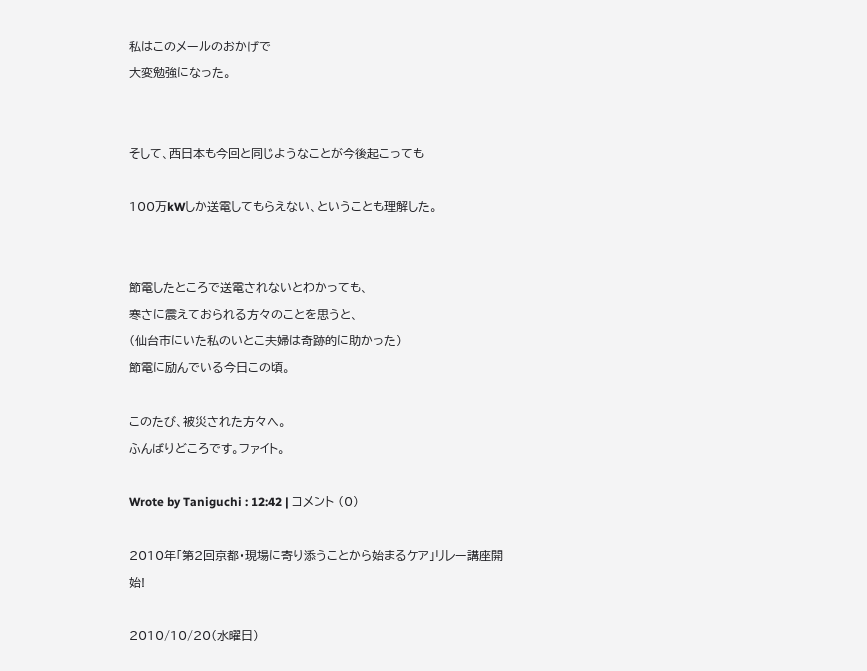私はこのメールのおかげで
大変勉強になった。


そして、西日本も今回と同じようなことが今後起こっても

100万kWしか送電してもらえない、ということも理解した。


節電したところで送電されないとわかっても、
寒さに震えておられる方々のことを思うと、
(仙台市にいた私のいとこ夫婦は奇跡的に助かった)
節電に励んでいる今日この頃。

このたび、被災された方々へ。
ふんばりどころです。ファイト。

Wrote by Taniguchi : 12:42 | コメント (0)

2010年「第2回京都・現場に寄り添うことから始まるケア」リレー講座開始!

2010/10/20(水曜日)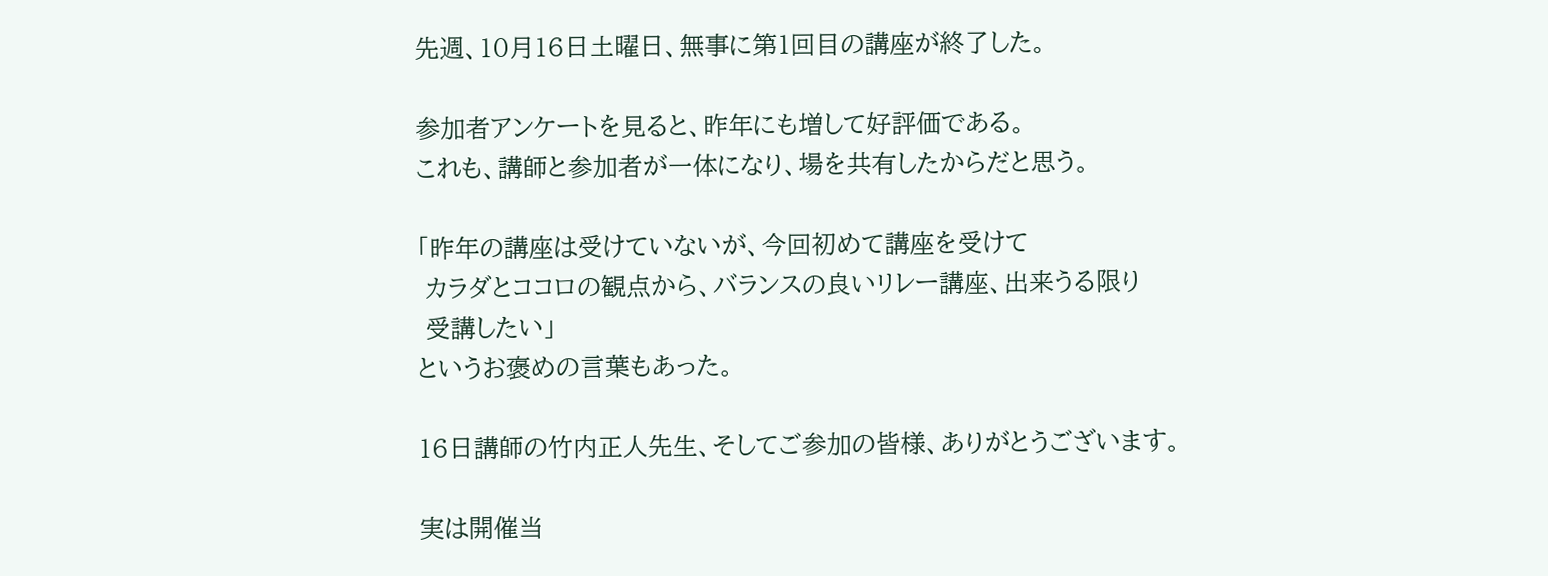先週、10月16日土曜日、無事に第1回目の講座が終了した。

参加者アンケートを見ると、昨年にも増して好評価である。
これも、講師と参加者が一体になり、場を共有したからだと思う。

「昨年の講座は受けていないが、今回初めて講座を受けて
 カラダとココロの観点から、バランスの良いリレー講座、出来うる限り
 受講したい」
というお褒めの言葉もあった。

16日講師の竹内正人先生、そしてご参加の皆様、ありがとうございます。

実は開催当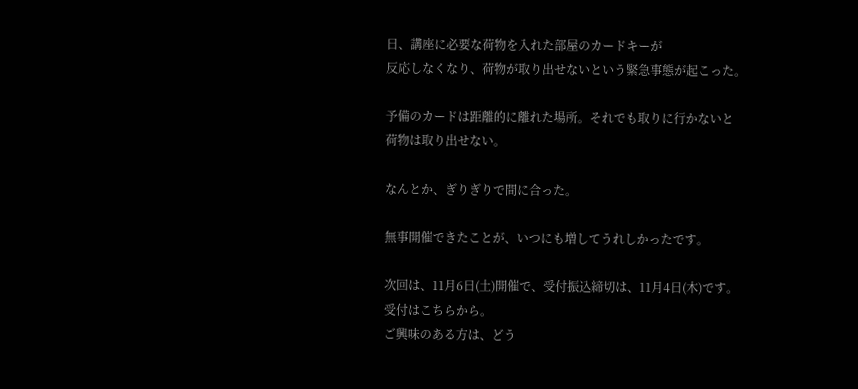日、講座に必要な荷物を入れた部屋のカードキーが
反応しなくなり、荷物が取り出せないという緊急事態が起こった。

予備のカードは距離的に離れた場所。それでも取りに行かないと
荷物は取り出せない。

なんとか、ぎりぎりで間に合った。

無事開催できたことが、いつにも増してうれしかったです。

次回は、11月6日(土)開催で、受付振込締切は、11月4日(木)です。
受付はこちらから。
ご興味のある方は、どう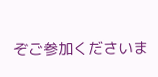ぞご参加くださいま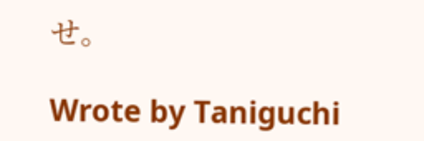せ。

Wrote by Taniguchi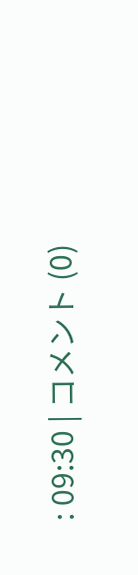: 09:30 | コメント (0)